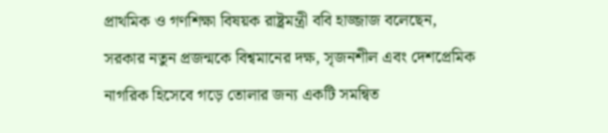প্রাথমিক ও গণশিক্ষা বিষয়ক রাষ্ট্রমন্ত্রী ববি হাজ্জাজ বলেছেন, সরকার নতুন প্রজন্মকে বিশ্বমানের দক্ষ, সৃজনশীল এবং দেশপ্রেমিক নাগরিক হিসেবে গড়ে তোলার জন্য একটি সমন্বিত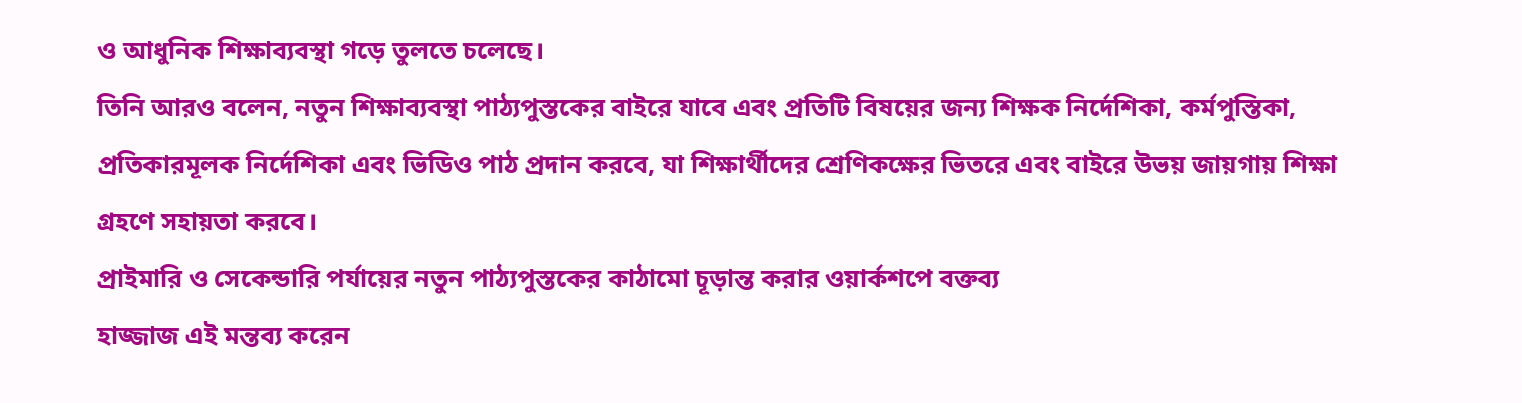ও আধুনিক শিক্ষাব্যবস্থা গড়ে তুলতে চলেছে।
তিনি আরও বলেন, নতুন শিক্ষাব্যবস্থা পাঠ্যপুস্তকের বাইরে যাবে এবং প্রতিটি বিষয়ের জন্য শিক্ষক নির্দেশিকা, কর্মপুস্তিকা, প্রতিকারমূলক নির্দেশিকা এবং ভিডিও পাঠ প্রদান করবে, যা শিক্ষার্থীদের শ্রেণিকক্ষের ভিতরে এবং বাইরে উভয় জায়গায় শিক্ষা গ্রহণে সহায়তা করবে।
প্রাইমারি ও সেকেন্ডারি পর্যায়ের নতুন পাঠ্যপুস্তকের কাঠামো চূড়ান্ত করার ওয়ার্কশপে বক্তব্য
হাজ্জাজ এই মন্তব্য করেন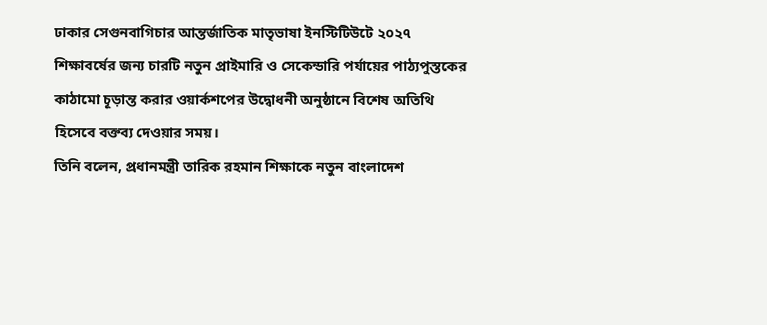ঢাকার সেগুনবাগিচার আন্তর্জাতিক মাতৃভাষা ইনস্টিটিউটে ২০২৭ শিক্ষাবর্ষের জন্য চারটি নতুন প্রাইমারি ও সেকেন্ডারি পর্যায়ের পাঠ্যপুস্তকের কাঠামো চূড়ান্ত করার ওয়ার্কশপের উদ্বোধনী অনুষ্ঠানে বিশেষ অতিথি হিসেবে বক্তব্য দেওয়ার সময়।
তিনি বলেন, প্রধানমন্ত্রী তারিক রহমান শিক্ষাকে নতুন বাংলাদেশ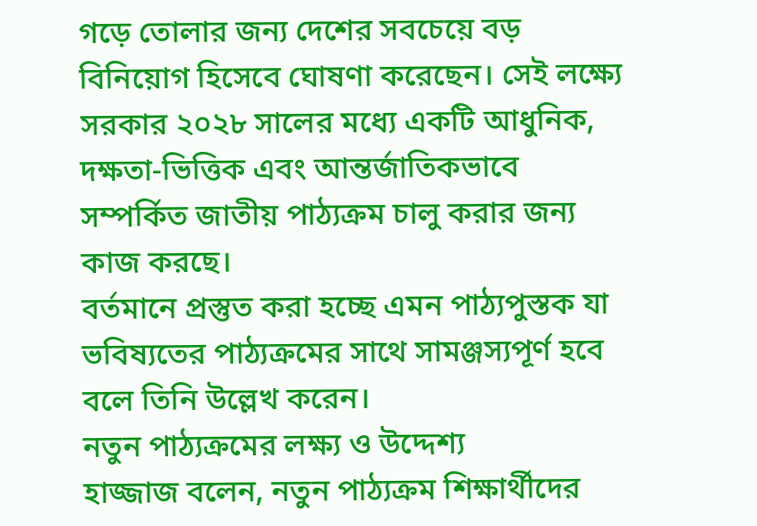গড়ে তোলার জন্য দেশের সবচেয়ে বড় বিনিয়োগ হিসেবে ঘোষণা করেছেন। সেই লক্ষ্যে সরকার ২০২৮ সালের মধ্যে একটি আধুনিক, দক্ষতা-ভিত্তিক এবং আন্তর্জাতিকভাবে সম্পর্কিত জাতীয় পাঠ্যক্রম চালু করার জন্য কাজ করছে।
বর্তমানে প্রস্তুত করা হচ্ছে এমন পাঠ্যপুস্তক যা ভবিষ্যতের পাঠ্যক্রমের সাথে সামঞ্জস্যপূর্ণ হবে বলে তিনি উল্লেখ করেন।
নতুন পাঠ্যক্রমের লক্ষ্য ও উদ্দেশ্য
হাজ্জাজ বলেন, নতুন পাঠ্যক্রম শিক্ষার্থীদের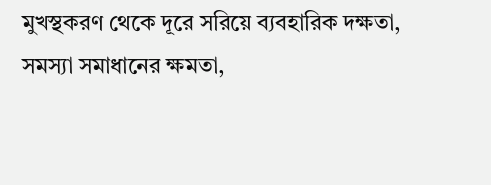মুখস্থকরণ থেকে দূরে সরিয়ে ব্যবহারিক দক্ষতা, সমস্যা সমাধানের ক্ষমতা,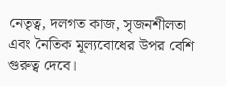নেতৃত্ব, দলগত কাজ, সৃজনশীলতা এবং নৈতিক মূল্যবোধের উপর বেশি গুরুত্ব দেবে।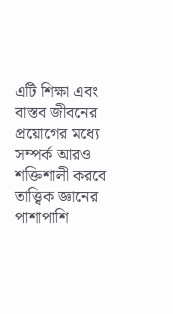এটি শিক্ষা এবং বাস্তব জীবনের প্রয়োগের মধ্যে সম্পর্ক আরও শক্তিশালী করবে তাত্ত্বিক জ্ঞানের পাশাপাশি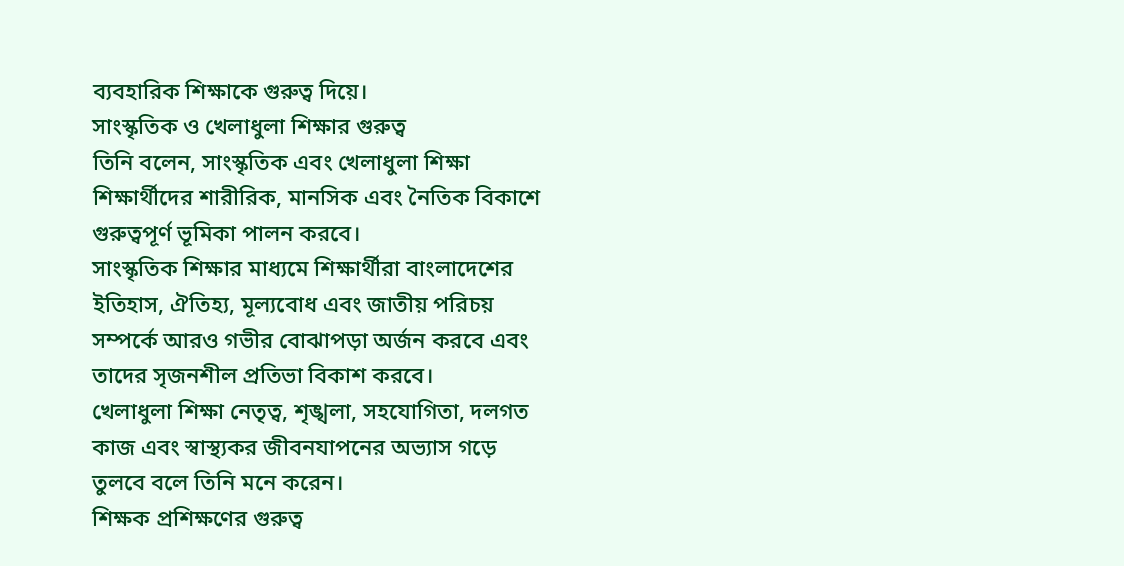ব্যবহারিক শিক্ষাকে গুরুত্ব দিয়ে।
সাংস্কৃতিক ও খেলাধুলা শিক্ষার গুরুত্ব
তিনি বলেন, সাংস্কৃতিক এবং খেলাধুলা শিক্ষা শিক্ষার্থীদের শারীরিক, মানসিক এবং নৈতিক বিকাশে গুরুত্বপূর্ণ ভূমিকা পালন করবে।
সাংস্কৃতিক শিক্ষার মাধ্যমে শিক্ষার্থীরা বাংলাদেশের ইতিহাস, ঐতিহ্য, মূল্যবোধ এবং জাতীয় পরিচয় সম্পর্কে আরও গভীর বোঝাপড়া অর্জন করবে এবং তাদের সৃজনশীল প্রতিভা বিকাশ করবে।
খেলাধুলা শিক্ষা নেতৃত্ব, শৃঙ্খলা, সহযোগিতা, দলগত কাজ এবং স্বাস্থ্যকর জীবনযাপনের অভ্যাস গড়ে তুলবে বলে তিনি মনে করেন।
শিক্ষক প্রশিক্ষণের গুরুত্ব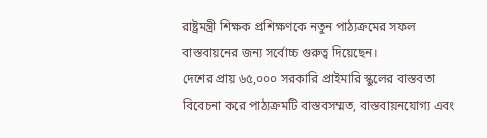রাষ্ট্রমন্ত্রী শিক্ষক প্রশিক্ষণকে নতুন পাঠ্যক্রমের সফল বাস্তবায়নের জন্য সর্বোচ্চ গুরুত্ব দিয়েছেন।
দেশের প্রায় ৬৫,০০০ সরকারি প্রাইমারি স্কুলের বাস্তবতা বিবেচনা করে পাঠ্যক্রমটি বাস্তবসম্মত, বাস্তবায়নযোগ্য এবং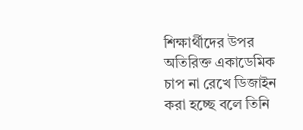শিক্ষার্থীদের উপর অতিরিক্ত একাডেমিক চাপ না রেখে ডিজাইন করা হচ্ছে বলে তিনি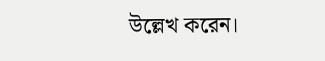উল্লেখ করেন।